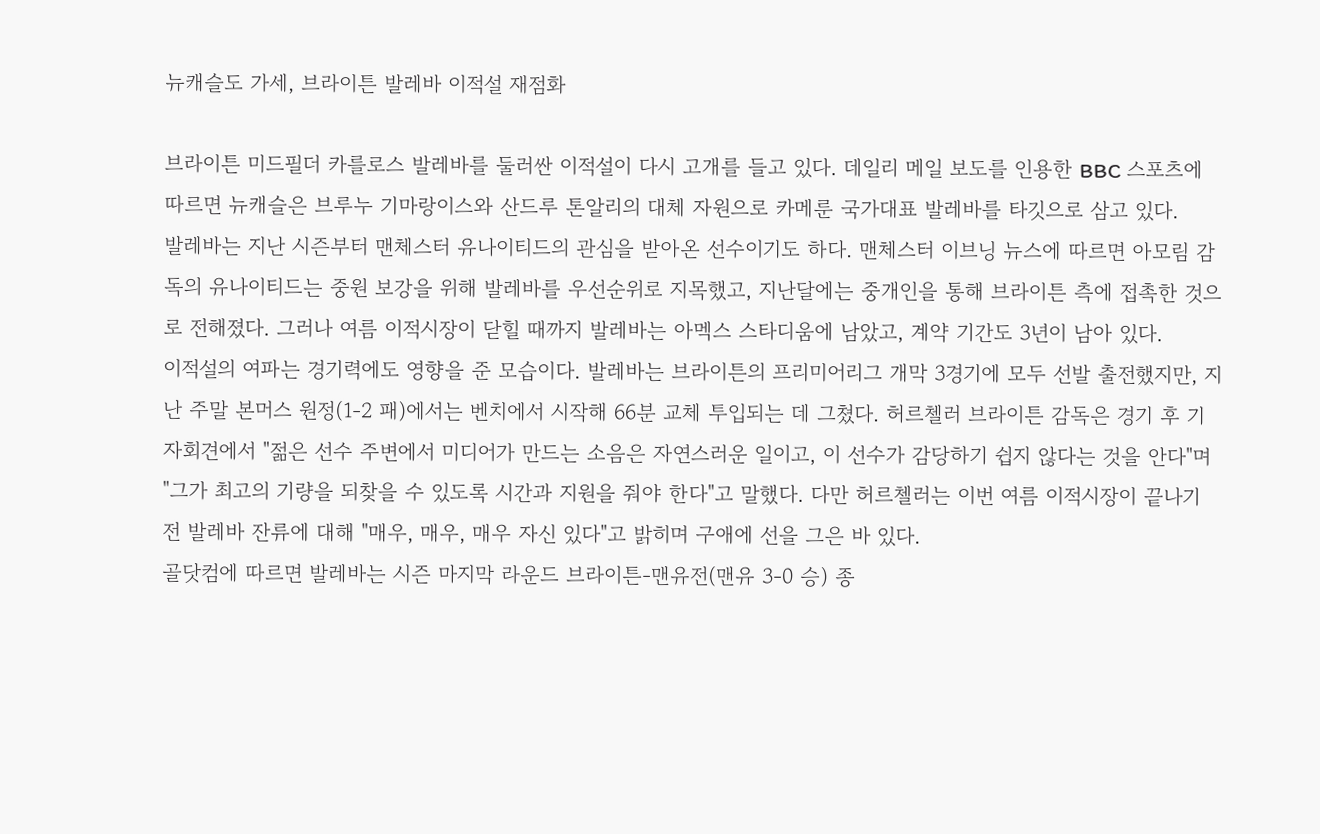뉴캐슬도 가세, 브라이튼 발레바 이적설 재점화

브라이튼 미드필더 카를로스 발레바를 둘러싼 이적설이 다시 고개를 들고 있다. 데일리 메일 보도를 인용한 BBC 스포츠에 따르면 뉴캐슬은 브루누 기마랑이스와 산드루 톤알리의 대체 자원으로 카메룬 국가대표 발레바를 타깃으로 삼고 있다.
발레바는 지난 시즌부터 맨체스터 유나이티드의 관심을 받아온 선수이기도 하다. 맨체스터 이브닝 뉴스에 따르면 아모림 감독의 유나이티드는 중원 보강을 위해 발레바를 우선순위로 지목했고, 지난달에는 중개인을 통해 브라이튼 측에 접촉한 것으로 전해졌다. 그러나 여름 이적시장이 닫힐 때까지 발레바는 아멕스 스타디움에 남았고, 계약 기간도 3년이 남아 있다.
이적설의 여파는 경기력에도 영향을 준 모습이다. 발레바는 브라이튼의 프리미어리그 개막 3경기에 모두 선발 출전했지만, 지난 주말 본머스 원정(1-2 패)에서는 벤치에서 시작해 66분 교체 투입되는 데 그쳤다. 허르첼러 브라이튼 감독은 경기 후 기자회견에서 "젊은 선수 주변에서 미디어가 만드는 소음은 자연스러운 일이고, 이 선수가 감당하기 쉽지 않다는 것을 안다"며 "그가 최고의 기량을 되찾을 수 있도록 시간과 지원을 줘야 한다"고 말했다. 다만 허르첼러는 이번 여름 이적시장이 끝나기 전 발레바 잔류에 대해 "매우, 매우, 매우 자신 있다"고 밝히며 구애에 선을 그은 바 있다.
골닷컴에 따르면 발레바는 시즌 마지막 라운드 브라이튼-맨유전(맨유 3-0 승) 종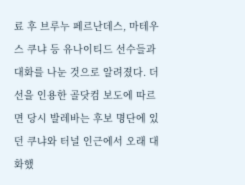료 후 브루누 페르난데스, 마테우스 쿠냐 등 유나이티드 선수들과 대화를 나눈 것으로 알려졌다. 더 선을 인용한 골닷컴 보도에 따르면 당시 발레바는 후보 명단에 있던 쿠냐와 터널 인근에서 오래 대화했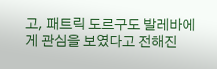고, 패트릭 도르구도 발레바에게 관심을 보였다고 전해진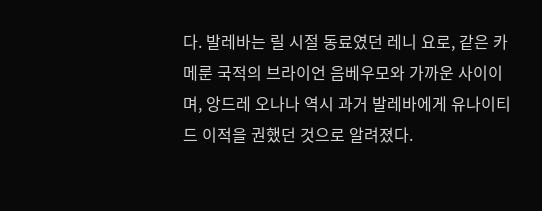다. 발레바는 릴 시절 동료였던 레니 요로, 같은 카메룬 국적의 브라이언 음베우모와 가까운 사이이며, 앙드레 오나나 역시 과거 발레바에게 유나이티드 이적을 권했던 것으로 알려졌다.